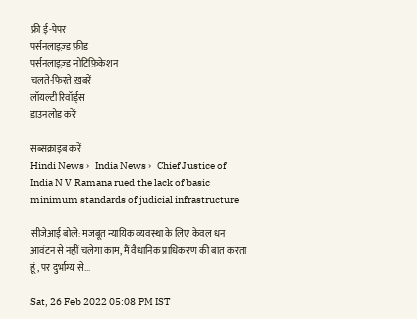फ्री ई-पेपर
पर्सनलाइज़्ड फ़ीड
पर्सनलाइज़्ड नोटिफ़िकेशन
चलते-फिरते ख़बरें
लॉयल्टी रिवॉर्ड्स
डाउनलोड करें

सब्सक्राइब करें
Hindi News ›   India News ›   Chief Justice of India N V Ramana rued the lack of basic minimum standards of judicial infrastructure

सीजेआई बोले: मजबूत न्यायिक व्यवस्था के लिए केवल धन आवंटन से नहीं चलेगा काम, मैं वैधानिक प्राधिकरण की बात करता हूं, पर दुर्भाग्य से...

Sat, 26 Feb 2022 05:08 PM IST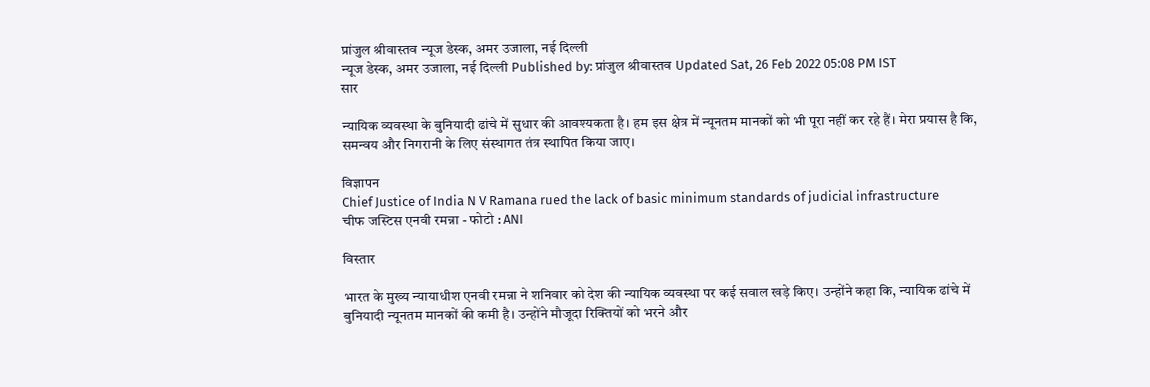प्रांजुल श्रीवास्तव न्यूज डेस्क, अमर उजाला, नई दिल्ली
न्यूज डेस्क, अमर उजाला, नई दिल्ली Published by: प्रांजुल श्रीवास्तव Updated Sat, 26 Feb 2022 05:08 PM IST
सार

न्यायिक व्यवस्था के बुनियादी ढांचे में सुधार की आवश्यकता है। हम इस क्षेत्र में न्यूनतम मानकों को भी पूरा नहीं कर रहे हैं। मेरा प्रयास है कि, समन्वय और निगरानी के लिए संस्थागत तंत्र स्थापित किया जाए।

विज्ञापन
Chief Justice of India N V Ramana rued the lack of basic minimum standards of judicial infrastructure
चीफ जस्टिस एनवी रमन्ना - फोटो : ANI

विस्तार

भारत के मुख्य न्यायाधीश एनवी रमन्ना ने शनिवार को देश की न्यायिक व्यवस्था पर कई सवाल खड़े किए। उन्होंने कहा कि, न्यायिक ढांचे में बुनियादी न्यूनतम मानकों की कमी है। उन्होंने मौजूदा रिक्तियों को भरने और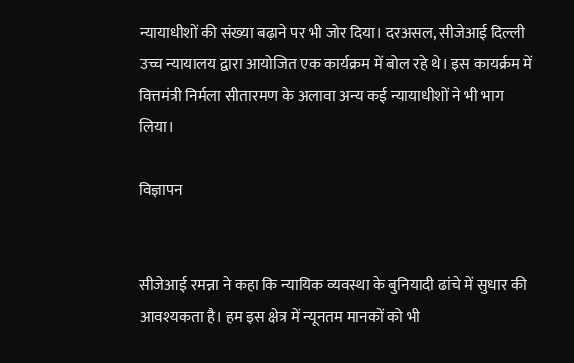न्यायाधीशों की संख्या बढ़ाने पर भी जोर दिया। दरअसल, सीजेआई दिल्ली उच्च न्यायालय द्वारा आयोजित एक कार्यक्रम में बोल रहे थे। इस कायर्क्रम में वित्तमंत्री निर्मला सीतारमण के अलावा अन्य कई न्यायाधीशों ने भी भाग लिया।

विज्ञापन


सीजेआई रमन्ना ने कहा कि न्यायिक व्यवस्था के बुनियादी ढांचे में सुधार की आवश्यकता है। हम इस क्षेत्र में न्यूनतम मानकों को भी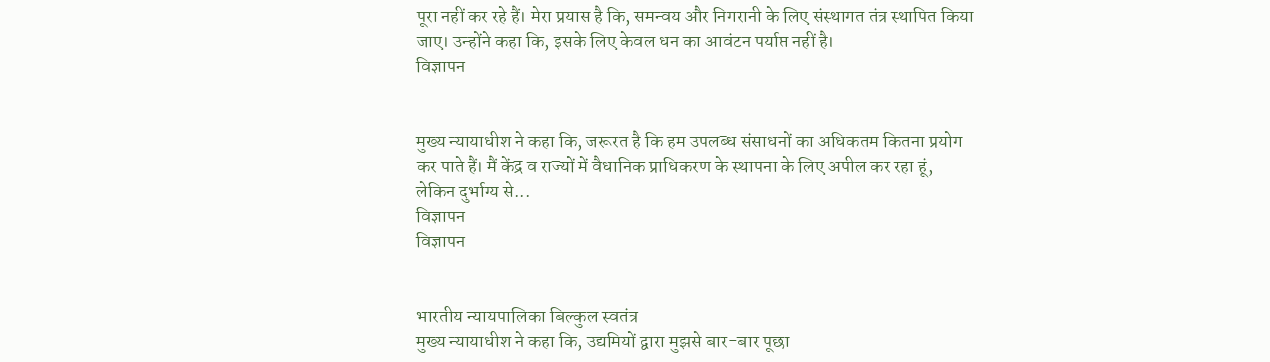पूरा नहीं कर रहे हैं। मेरा प्रयास है कि, समन्वय और निगरानी के लिए संस्थागत तंत्र स्थापित किया जाए। उन्होंने कहा कि, इसके लिए केवल धन का आवंटन पर्याप्त नहीं है।
विज्ञापन


मुख्य न्यायाधीश ने कहा कि, जरूरत है कि हम उपलब्ध संसाधनों का अधिकतम कितना प्रयोग कर पाते हैं। मैं केंद्र व राज्यों में वैधानिक प्राधिकरण के स्थापना के लिए अपील कर रहा हूं, लेकिन दुर्भाग्य से...
विज्ञापन
विज्ञापन


भारतीय न्यायपालिका बिल्कुल स्वतंत्र
मुख्य न्यायाधीश ने कहा कि, उद्यमियों द्वारा मुझसे बार-बार पूछा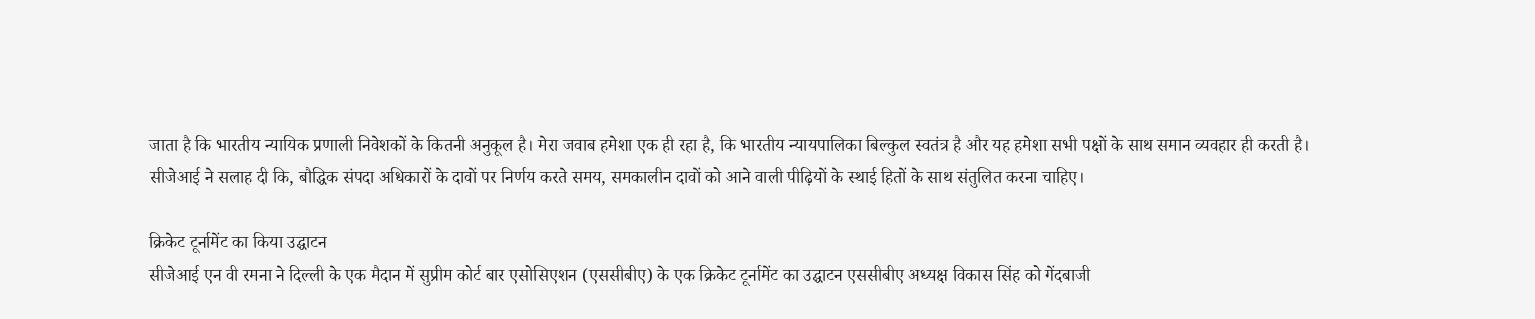जाता है कि भारतीय न्यायिक प्रणाली निवेशकों के कितनी अनुकूल है। मेरा जवाब हमेशा एक ही रहा है, कि भारतीय न्यायपालिका बिल्कुल स्वतंत्र है और यह हमेशा सभी पक्षों के साथ समान व्यवहार ही करती है। सीजेआई ने सलाह दी कि, बौद्धिक संपदा अधिकारों के दावों पर निर्णय करते समय, समकालीन दावों को आने वाली पीढ़ियों के स्थाई हितों के साथ संतुलित करना चाहिए।

क्रिकेट टूर्नामेंट का किया उद्घाटन
सीजेआई एन वी रमना ने दिल्ली के एक मैदान में सुप्रीम कोर्ट बार एसोसिएशन (एससीबीए) के एक क्रिकेट टूर्नामेंट का उद्घाटन एससीबीए अध्यक्ष विकास सिंह को गेंदबाजी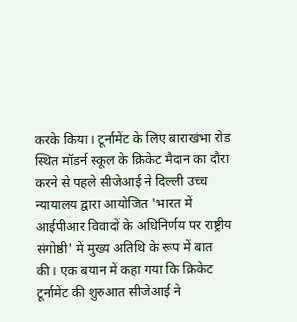करके किया। टूर्नामेंट के लिए बाराखंभा रोड स्थित मॉडर्न स्कूल के क्रिकेट मैदान का दौरा करने से पहले सीजेआई ने दिल्ली उच्च न्यायालय द्वारा आयोजित 'भारत में आईपीआर विवादों के अधिनिर्णय पर राष्ट्रीय संगोष्ठी' में मुख्य अतिथि के रूप में बात की। एक बयान में कहा गया कि क्रिकेट टूर्नामेंट की शुरुआत सीजेआई ने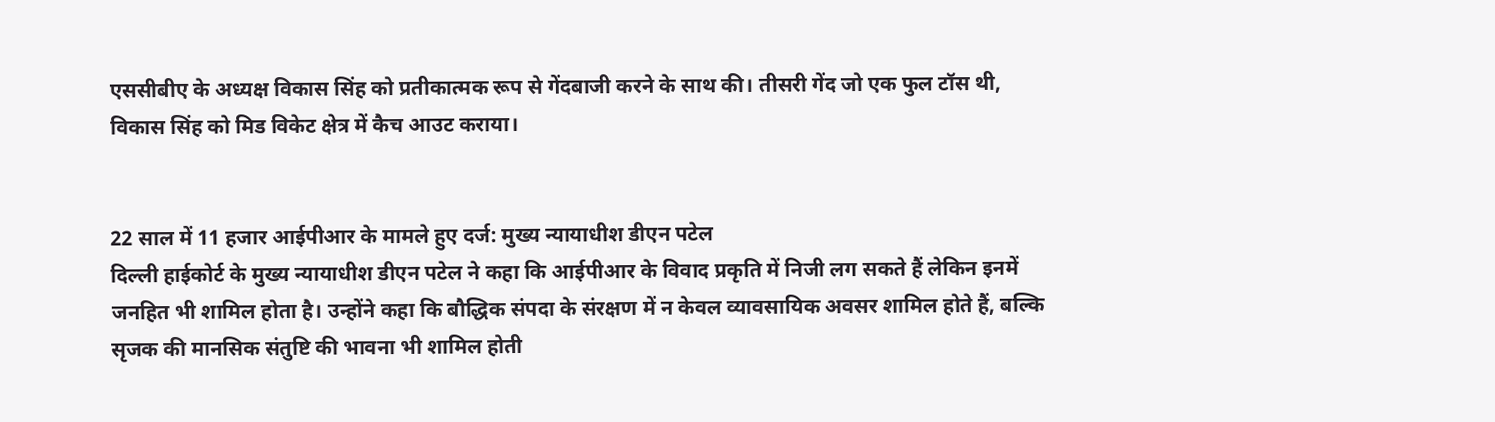एससीबीए के अध्यक्ष विकास सिंह को प्रतीकात्मक रूप से गेंदबाजी करने के साथ की। तीसरी गेंद जो एक फुल टॉस थी, विकास सिंह को मिड विकेट क्षेत्र में कैच आउट कराया।


22 साल में 11 हजार आईपीआर के मामले हुए दर्ज: मुख्य न्यायाधीश डीएन पटेल
दिल्ली हाईकोर्ट के मुख्य न्यायाधीश डीएन पटेल ने कहा कि आईपीआर के विवाद प्रकृति में निजी लग सकते हैं लेकिन इनमें जनहित भी शामिल होता है। उन्होंने कहा कि बौद्धिक संपदा के संरक्षण में न केवल व्यावसायिक अवसर शामिल होते हैं, बल्कि सृजक की मानसिक संतुष्टि की भावना भी शामिल होती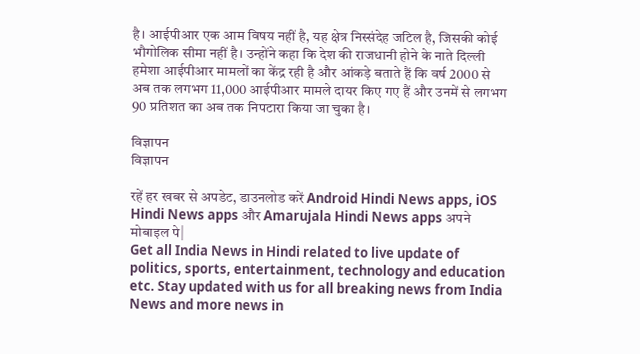है। आईपीआर एक आम विषय नहीं है, यह क्षेत्र निस्संदेह जटिल है, जिसकी कोई भौगोलिक सीमा नहीं है। उन्होंने कहा कि देश की राजधानी होने के नाते दिल्ली हमेशा आईपीआर मामलों का केंद्र रही है और आंकड़े बताते हैं कि वर्ष 2000 से अब तक लगभग 11,000 आईपीआर मामले दायर किए गए हैं और उनमें से लगभग 90 प्रतिशत का अब तक निपटारा किया जा चुका है।

विज्ञापन
विज्ञापन

रहें हर खबर से अपडेट, डाउनलोड करें Android Hindi News apps, iOS Hindi News apps और Amarujala Hindi News apps अपने मोबाइल पे|
Get all India News in Hindi related to live update of politics, sports, entertainment, technology and education etc. Stay updated with us for all breaking news from India News and more news in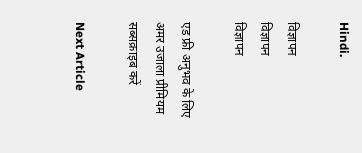Hindi.

विज्ञापन
विज्ञापन
विज्ञापन

एड फ्री अनुभव के लिए अमर उजाला प्रीमियम सब्सक्राइब करें

Next Article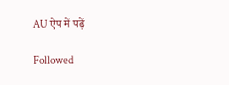AU ऐप में पढ़ें

Followed